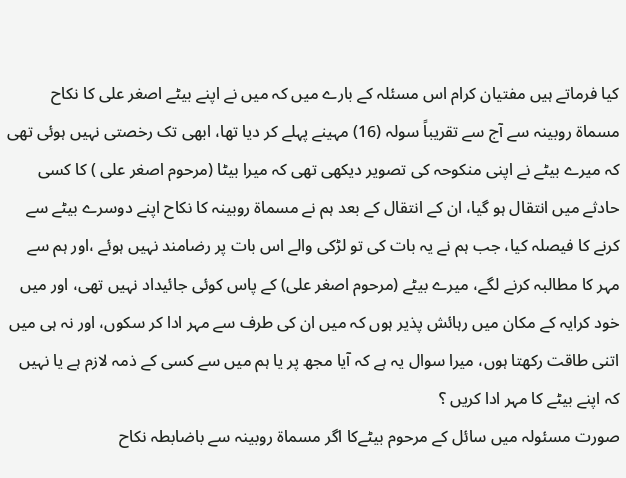کیا فرماتے ہیں مفتیان کرام اس مسئلہ کے بارے میں کہ میں نے اپنے بیٹے اصغر علی کا نکاح مسماۃ روبینہ سے آج سے تقریباً سولہ (16) مہینے پہلے کر دیا تھا، ابھی تک رخصتی نہیں ہوئی تھی کہ میرے بیٹے نے اپنی منکوحہ کی تصویر دیکھی تھی کہ میرا بیٹا (مرحوم اصغر علی ) کا کسی حادثے میں انتقال ہو گیا، ان کے انتقال کے بعد ہم نے مسماۃ روبینہ کا نکاح اپنے دوسرے بیٹے سے کرنے کا فیصلہ کیا، جب ہم نے یہ بات کی تو لڑکی والے اس بات پر رضامند نہیں ہوئے ،اور ہم سے مہر کا مطالبہ کرنے لگے، میرے بیٹے (مرحوم اصغر علی) کے پاس کوئی جائیداد نہیں تھی، اور میں خود کرایہ کے مکان میں رہائش پذیر ہوں کہ میں ان کی طرف سے مہر ادا کر سکوں، اور نہ ہی میں اتنی طاقت رکھتا ہوں، میرا سوال یہ ہے کہ آیا مجھ پر یا ہم میں سے کسی کے ذمہ لازم ہے یا نہیں کہ اپنے بیٹے کا مہر ادا کریں ؟
صورت مسئولہ میں سائل کے مرحوم بیٹےکا اگر مسماۃ روبینہ سے باضابطہ نکاح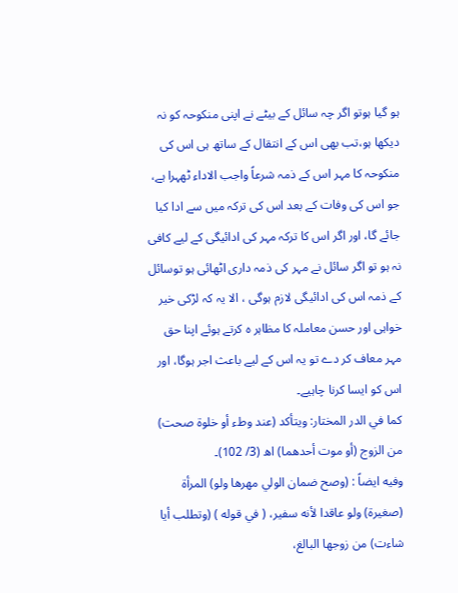ہو گیا ہوتو اگر چہ سائل کے بیٹے نے اپنی منکوحہ کو نہ دیکھا ہو،تب بھی اس کے انتقال کے ساتھ ہی اس کی منکوحہ کا مہر اس کے ذمہ شرعاً واجب الاداء ٹھہرا ہے، جو اس کی وفات کے بعد اس کی ترکہ میں سے ادا کیا جائے گا، اور اگر اس کا ترکہ مہر کی ادائیگی کے لیے کافی نہ ہو تو اگر سائل نے مہر کی ذمہ داری اٹھائی ہو توسائل کے ذمہ اس کی ادائیگی لازم ہوگی ، الا یہ کہ لڑکی خیر خواہی اور حسن معاملہ کا مظاہر ہ کرتے ہوئے اپنا حق مہر معاف کر دے تو یہ اس کے لیے باعث اجر ہوگا، اور اس کو ایسا کرنا چاہیے۔
كما في الدر المختار: ويتأكد (عند وطء أو خلوة صحت) من الزوج (أو موت أحدهما) اھ (3/ 102)۔
وفيه ايضاً : (وصح ضمان الولي مهرها ولو) المرأة (صغيرة) ولو عاقدا لأنه سفير، ( في قوله ) (وتطلب أيا شاءت) من زوجها البالغ،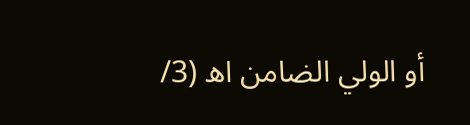أو الولي الضامن اھ (3/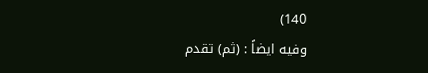140)
وفيه ايضاً : (ثم) تقدم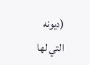(ديونه التي لها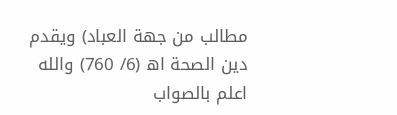مطالب من جهة العباد) ويقدم دين الصحة اھ (6/ 760) والله اعلم بالصواب